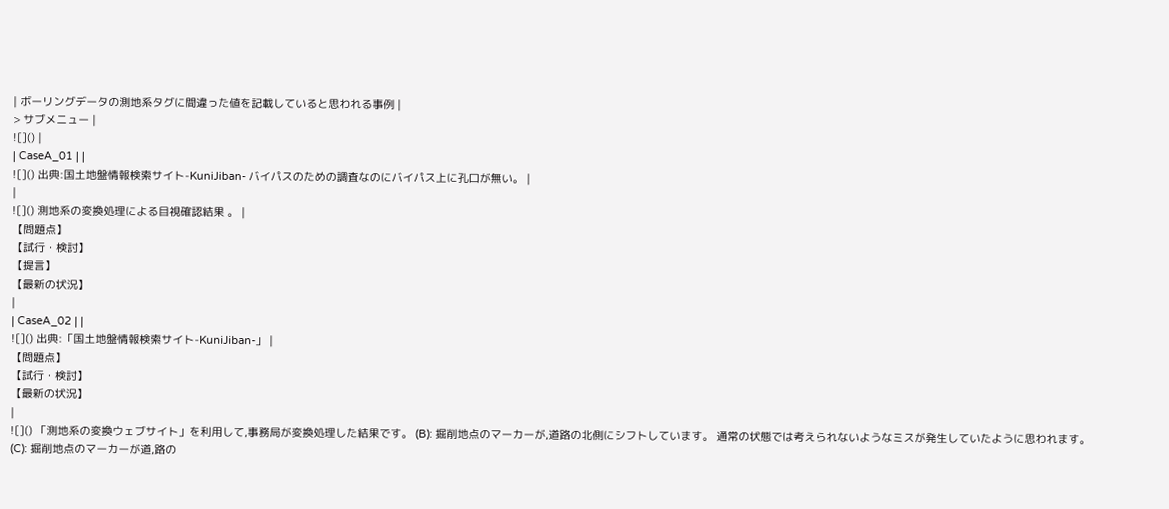| ボーリングデータの測地系タグに間違った値を記載していると思われる事例 |
> サブメニュー |
![]() |
| CaseA_01 | |
![]() 出典:国土地盤情報検索サイト-KuniJiban- バイパスのための調査なのにバイパス上に孔口が無い。 |
|
![]() 測地系の変換処理による目視確認結果 。 |
【問題点】
【試行・検討】
【提言】
【最新の状況】
|
| CaseA_02 | |
![]() 出典:「国土地盤情報検索サイト-KuniJiban-」 |
【問題点】
【試行・検討】
【最新の状況】
|
![]() 「測地系の変換ウェブサイト」を利用して,事務局が変換処理した結果です。 (B): 掘削地点のマーカーが,道路の北側にシフトしています。 通常の状態では考えられないようなミスが発生していたように思われます。 (C): 掘削地点のマーカーが道,路の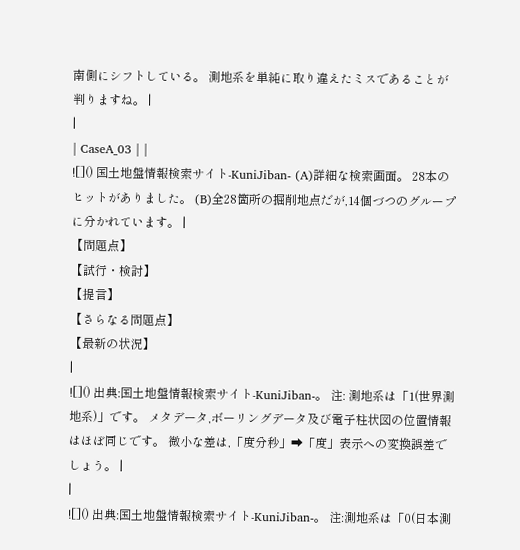南側にシフトしている。 測地系を単純に取り違えたミスであることが判りますね。 |
|
| CaseA_03 | |
![]() 国土地盤情報検索サイト-KuniJiban- (A)詳細な検索画面。 28本のヒットがありました。 (B)全28箇所の掘削地点だが,14個づつのグループに分かれています。 |
【問題点】
【試行・検討】
【提言】
【さらなる問題点】
【最新の状況】
|
![]() 出典:国土地盤情報検索サイト-KuniJiban-。 注: 測地系は「1(世界測地系)」です。 メタデータ,ボーリングデータ及び電子柱状図の位置情報はほぼ同じです。 微小な差は,「度分秒」➡「度」表示への変換誤差でしょう。 |
|
![]() 出典:国土地盤情報検索サイト-KuniJiban-。 注:測地系は「0(日本測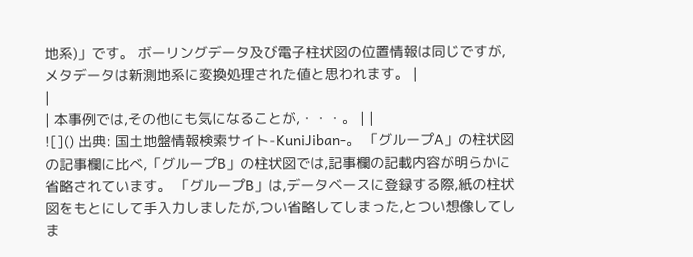地系)」です。 ボーリングデータ及び電子柱状図の位置情報は同じですが,メタデータは新測地系に変換処理された値と思われます。 |
|
| 本事例では,その他にも気になることが,・・・。 | |
![]() 出典: 国土地盤情報検索サイト-KuniJiban-。 「グループA」の柱状図の記事欄に比べ,「グループB」の柱状図では,記事欄の記載内容が明らかに省略されています。 「グループB」は,データベースに登録する際,紙の柱状図をもとにして手入力しましたが,つい省略してしまった,とつい想像してしま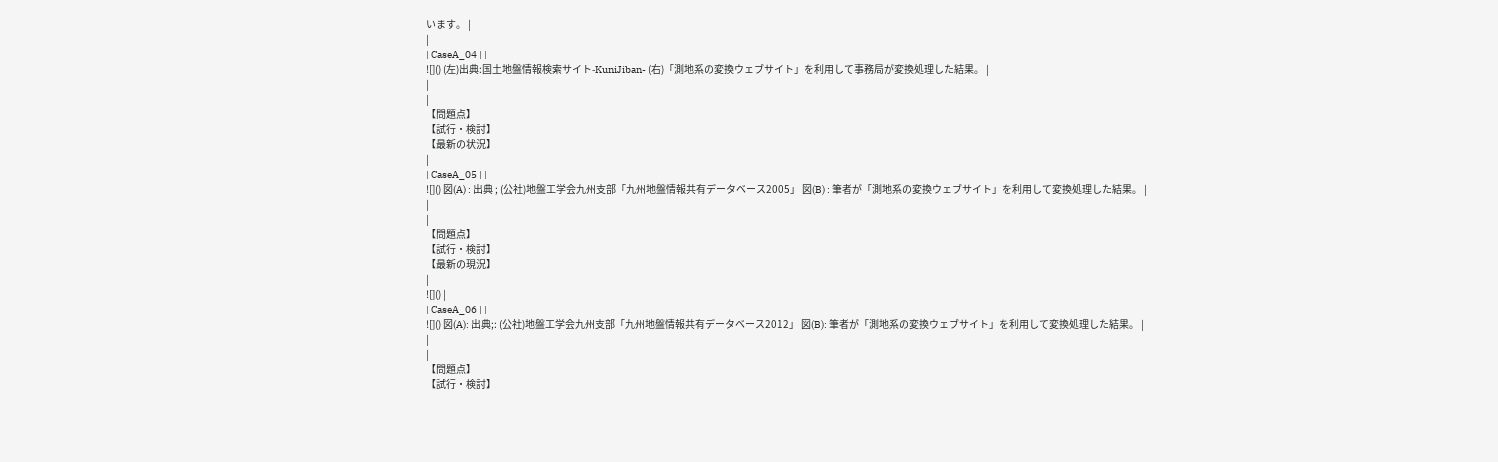います。 |
|
| CaseA_04 | |
![]() (左)出典:国土地盤情報検索サイト-KuniJiban- (右)「測地系の変換ウェブサイト」を利用して事務局が変換処理した結果。 |
|
|
【問題点】
【試行・検討】
【最新の状況】
|
| CaseA_05 | |
![]() 図(A) : 出典 ; (公社)地盤工学会九州支部「九州地盤情報共有データベース2005」 図(B) : 筆者が「測地系の変換ウェブサイト」を利用して変換処理した結果。 |
|
|
【問題点】
【試行・検討】
【最新の現況】
|
![]() |
| CaseA_06 | |
![]() 図(A): 出典;: (公社)地盤工学会九州支部「九州地盤情報共有データベース2012」 図(B): 筆者が「測地系の変換ウェブサイト」を利用して変換処理した結果。 |
|
|
【問題点】
【試行・検討】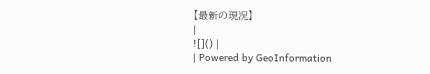【最新の現況】
|
![]() |
| Powered by GeoInformation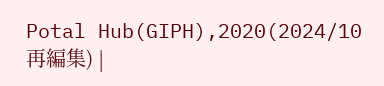Potal Hub(GIPH),2020(2024/10再編集) |